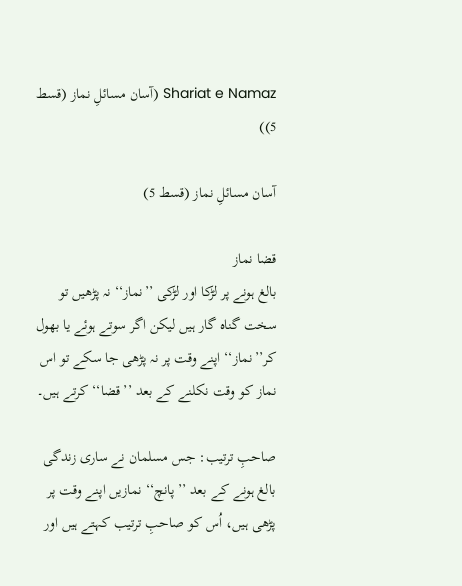Shariat e Namaz (آسان مسائلِ نماز (قسط 5))

آسان مسائلِ نماز (قسط 5)

قضا نماز
بالغ ہونے پر لڑکا اور لڑکی ’’نماز‘‘ نہ پڑھیں تو سخت گناہ گار ہیں لیکن اگر سوتے ہوئے یا بھول کر’’نماز‘‘ اپنے وقت پر نہ پڑھی جا سکے تو اس نماز کو وقت نکلنے کے بعد ’’قضا‘‘ کرتے ہیں۔

صاحبِ ترتیب: جس مسلمان نے ساری زندگی بالغ ہونے کے بعد ’’پانچ‘‘ نمازیں اپنے وقت پر پڑھی ہیں، اُس کو صاحبِ ترتیب کہتے ہیں اور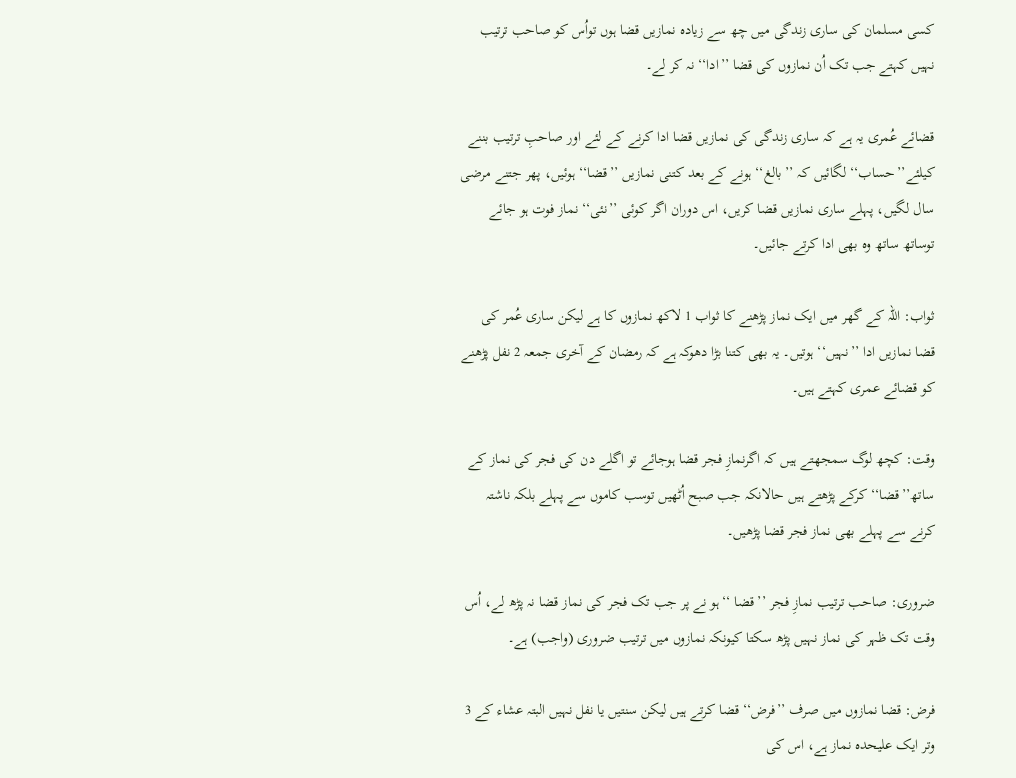کسی مسلمان کی ساری زندگی میں چھ سے زیادہ نمازیں قضا ہوں تواُس کو صاحب ترتیب نہیں کہتے جب تک اُن نمازوں کی قضا ’’ادا‘‘ نہ کر لے۔

قضائے عُمری یہ ہے کہ ساری زندگی کی نمازیں قضا ادا کرنے کے لئے اور صاحبِ ترتیب بننے کیلئے’’حساب‘‘ لگائیں کہ ’’بالغ‘‘ ہونے کے بعد کتنی نمازیں ’’قضا‘‘ ہوئیں، پھر جتنے مرضی سال لگیں، پہلے ساری نمازیں قضا کریں، اس دوران اگر کوئی ’’نئی‘‘ نماز فوت ہو جائے توساتھ ساتھ وہ بھی ادا کرتے جائیں۔

ثواب: اللہ کے گھر میں ایک نماز پڑھنے کا ثواب 1 لاکھ نمازوں کا ہے لیکن ساری عُمر کی قضا نمازیں ادا ’’نہیں‘‘ ہوتیں۔ یہ بھی کتنا بڑا دھوکہ ہے کہ رمضان کے آخری جمعہ 2 نفل پڑھنے کو قضائے عمری کہتے ہیں۔

وقت: کچھ لوگ سمجھتے ہیں کہ اگرنمازِ فجر قضا ہوجائے تو اگلے دن کی فجر کی نماز کے ساتھ’’قضا‘‘ کرکے پڑھتے ہیں حالانکہ جب صبح اُٹھیں توسب کاموں سے پہلے بلکہ ناشتہ کرنے سے پہلے بھی نماز فجر قضا پڑھیں۔

ضروری: صاحب ترتیب نمازِ فجر ’’قضا ‘‘ہو نے پر جب تک فجر کی نماز قضا نہ پڑھ لے، اُس وقت تک ظہر کی نماز نہیں پڑھ سکتا کیونکہ نمازوں میں ترتیب ضروری (واجب) ہے۔

فرض: قضا نمازوں میں صرف ’’فرض‘‘ قضا کرتے ہیں لیکن سنتیں یا نفل نہیں البتہ عشاء کے 3 وتر ایک علیحدہ نماز ہے، اس کی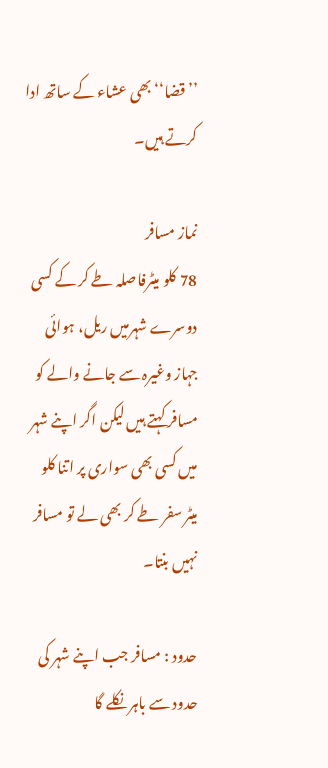’’قضا‘‘ بھی عشاء کے ساتھ ادا کرتے ہیں۔

نماز مسافر
78 کلو میٹرفاصلہ طے کر کے کسی دوسرے شہرمیں ریل، ہوائی جہاز وغیرہ سے جانے والے کو مسافر کہتے ہیں لیکن اگر اپنے شہر میں کسی بھی سواری پر اتنا کلو میٹر سفر طے کر بھی لے تو مسافر نہیں بنتا۔

حدود : مسافر جب اپنے شہر کی حدود سے باہر نکلے گا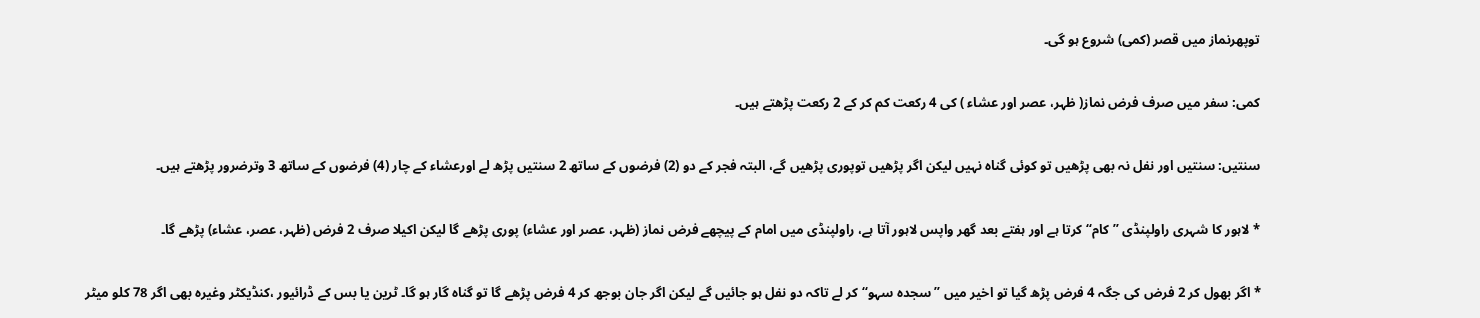توپھرنماز میں قصر (کمی) شروع ہو گی۔

کمی: سفر میں صرف فرض نماز( ظہر، عصر اور عشاء ) کی 4 رکعت کم کر کے 2 رکعت پڑھتے ہیں۔

سنتیں: سنتیں اور نفل نہ بھی پڑھیں تو کوئی گناہ نہیں لیکن اگر پڑھیں توپوری پڑھیں گے، البتہ فجر کے دو (2) فرضوں کے ساتھ 2 سنتیں پڑھ لے اورعشاء کے چار (4) فرضوں کے ساتھ 3 وترضرور پڑھتے ہیں۔

* لاہور کا شہری راولپنڈی ’’کام‘‘ کرتا ہے اور ہفتے بعد گھر واپس لاہور آتا ہے، راولپنڈی میں امام کے پیچھے فرض نماز (ظہر، عصر اور عشاء) پوری پڑھے گا لیکن اکیلا صرف 2 فرض (ظہر، عصر، عشاء) پڑھے گا۔

* اگر بھول کر 2 فرض کی جگہ 4 فرض پڑھ گیا تو اخیر میں ’’سجدہ سہو‘‘ کر لے تاکہ دو نفل ہو جائیں گے لیکن اگر جان بوجھ کر 4 فرض پڑھے گا تو گناہ گار ہو گا۔ ٹرین یا بس کے ڈرائیور ،کنڈیکٹر وغیرہ بھی اگر 78 کلو میٹر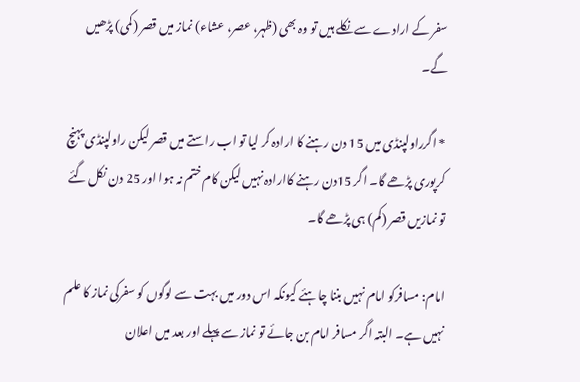سفر کے ارادے سے نکلے ہیں تو وہ بھی (ظہر، عصر، عشاء) نماز میں قصر (کمی) پڑھیں گے۔

* اگرراولپنڈی میں 15 دن رہنے کا ارادہ کر لیا تو اب راستے میں قصر لیکن راولپنڈی پہنچ کرپوری پڑھے گا۔ اگر 15دن رہنے کاارادہ نہیں لیکن کام ختم نہ ہوا اور 25 دن نکل گئے تو نمازیں قصر (کم) ہی پڑھے گا۔

امام: مسافرکو امام نہیں بننا چاہئے کیونکہ اس دور میں بہت سے لوگوں کو سفرکی نماز کا علم نہیں ہے۔ البتہ اگر مسافر امام بن جائے تو نماز سے پہلے اور بعد میں اعلان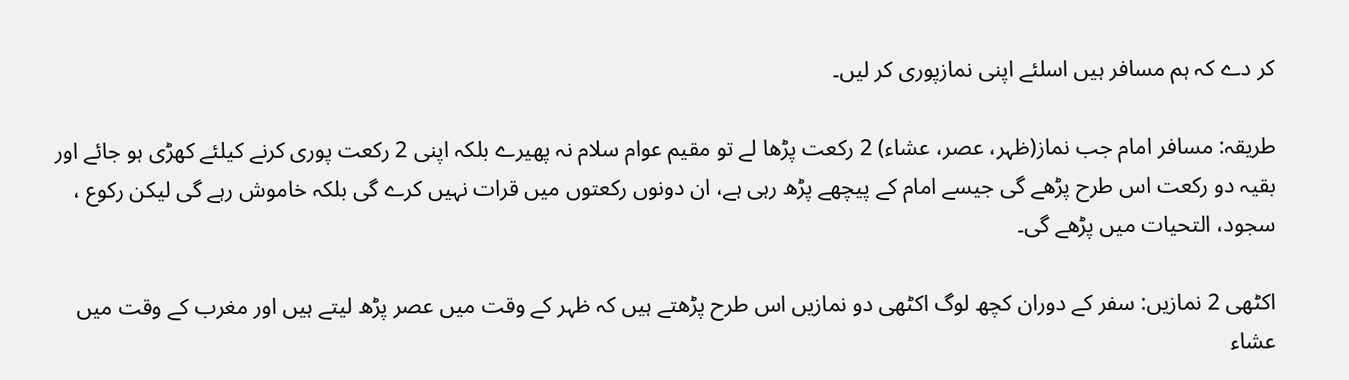کر دے کہ ہم مسافر ہیں اسلئے اپنی نمازپوری کر لیں۔

طریقہ: مسافر امام جب نماز(ظہر، عصر، عشاء) 2 رکعت پڑھا لے تو مقیم عوام سلام نہ پھیرے بلکہ اپنی 2 رکعت پوری کرنے کیلئے کھڑی ہو جائے اور بقیہ دو رکعت اس طرح پڑھے گی جیسے امام کے پیچھے پڑھ رہی ہے، ان دونوں رکعتوں میں قرات نہیں کرے گی بلکہ خاموش رہے گی لیکن رکوع ، سجود، التحیات میں پڑھے گی۔

اکٹھی 2 نمازیں: سفر کے دوران کچھ لوگ اکٹھی دو نمازیں اس طرح پڑھتے ہیں کہ ظہر کے وقت میں عصر پڑھ لیتے ہیں اور مغرب کے وقت میں عشاء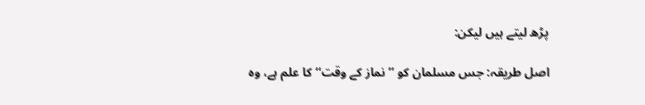پڑھ لیتے ہیں لیکن:

اصل طریقہ: جس مسلمان کو ’’نماز کے وقت‘‘ کا علم ہے، وہ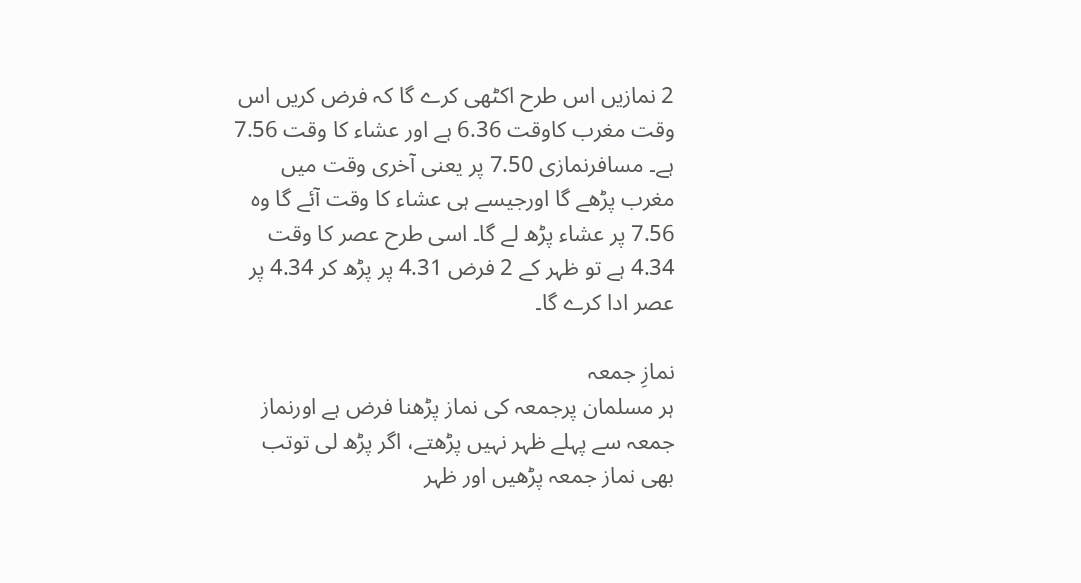2 نمازیں اس طرح اکٹھی کرے گا کہ فرض کریں اس وقت مغرب کاوقت 6.36 ہے اور عشاء کا وقت 7.56 ہے۔ مسافرنمازی 7.50 پر یعنی آخری وقت میں مغرب پڑھے گا اورجیسے ہی عشاء کا وقت آئے گا وہ 7.56 پر عشاء پڑھ لے گا۔ اسی طرح عصر کا وقت 4.34 ہے تو ظہر کے 2 فرض 4.31 پر پڑھ کر 4.34 پر عصر ادا کرے گا۔

نمازِ جمعہ
ہر مسلمان پرجمعہ کی نماز پڑھنا فرض ہے اورنماز جمعہ سے پہلے ظہر نہیں پڑھتے، اگر پڑھ لی توتب بھی نماز جمعہ پڑھیں اور ظہر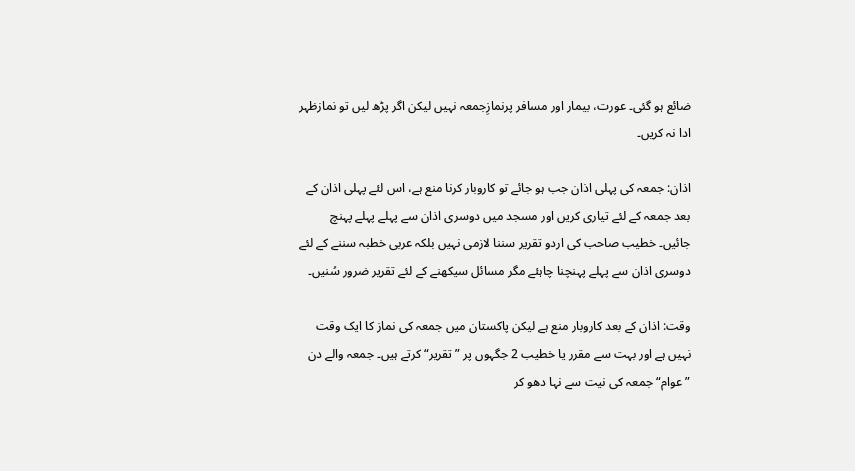ضائع ہو گئی۔ عورت، بیمار اور مسافر پرنمازِجمعہ نہیں لیکن اگر پڑھ لیں تو نمازظہر ادا نہ کریں۔

اذان: جمعہ کی پہلی اذان جب ہو جائے تو کاروبار کرنا منع ہے، اس لئے پہلی اذان کے بعد جمعہ کے لئے تیاری کریں اور مسجد میں دوسری اذان سے پہلے پہلے پہنچ جائیں۔ خطیب صاحب کی اردو تقریر سننا لازمی نہیں بلکہ عربی خطبہ سننے کے لئے دوسری اذان سے پہلے پہنچنا چاہئے مگر مسائل سیکھنے کے لئے تقریر ضرور سُنیں۔

وقت: اذان کے بعد کاروبار منع ہے لیکن پاکستان میں جمعہ کی نماز کا ایک وقت نہیں ہے اور بہت سے مقرر یا خطیب 2 جگہوں پر ”تقریر“ کرتے ہیں۔ جمعہ والے دن ”عوام“ جمعہ کی نیت سے نہا دھو کر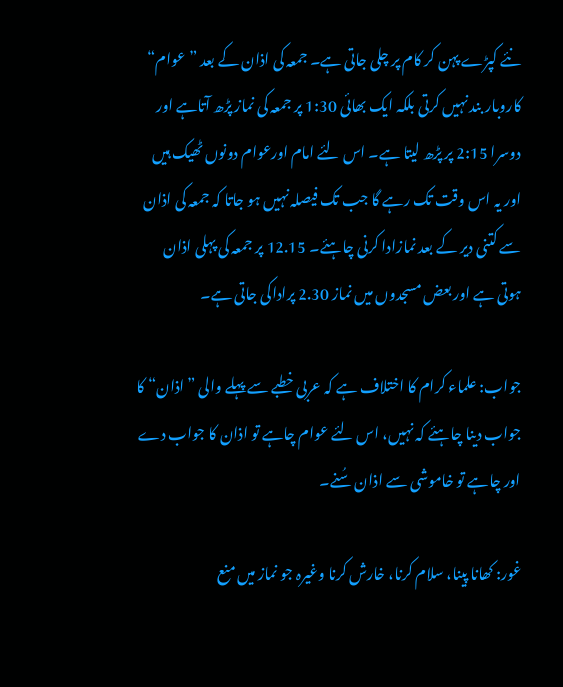نئے کپڑے پہن کر کام پر چلی جاتی ہے۔ جمعہ کی اذان کے بعد ”عوام“ کاروبار بند نہیں کرتی بلکہ ایک بھائی 1:30 پر جمعہ کی نماز پڑھ آتاہے اور دوسرا 2:15 پر پڑھ لیتا ہے۔ اس لئے امام اورعوام دونوں ٹھیک ہیں اور یہ اس وقت تک رہے گا جب تک فیصلہ نہیں ہو جاتا کہ جمعہ کی اذان سے کتنی دیر کے بعد نمازادا کرنی چاہئے۔ 12.15 پر جمعہ کی پہلی اذان ہوتی ہے اور بعض مسجدوں میں نماز 2.30 پراداکی جاتی ہے۔

جواب: علماء کرام کا اختلاف ہے کہ عربی خطبے سے پہلے والی ”اذان“ کا جواب دینا چاہئے کہ نہیں، اس لئے عوام چاہے تو اذان کا جواب دے اور چاہے تو خاموشی سے اذان سُنے۔

غور: کھانا پینا، سلام کرنا، خارش کرنا وغیرہ جو نماز میں منع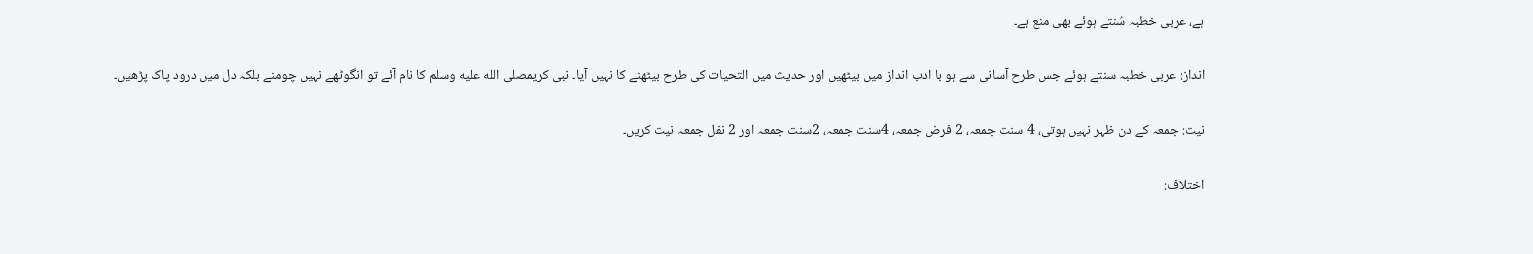ہے، عربی خطبہ سُنتے ہوئے بھی منع ہے۔

انداز: عربی خطبہ سنتے ہوئے جس طرح آسانی سے ہو با ادب انداز میں بیٹھیں اور حدیث میں التحیات کی طرح بیٹھنے کا نہیں آیا۔ نبی کریمصلى الله عليه وسلم کا نام آئے تو انگوٹھے نہیں چومنے بلکہ دل میں درود پاک پڑھیں۔

نیت: جمعہ کے دن ظہر نہیں ہوتی، 4 سنت جمعہ، 2 فرض جمعہ، 4سنت جمعہ، 2سنت جمعہ اور 2 نفل جمعہ نیت کریں۔

اختلاف: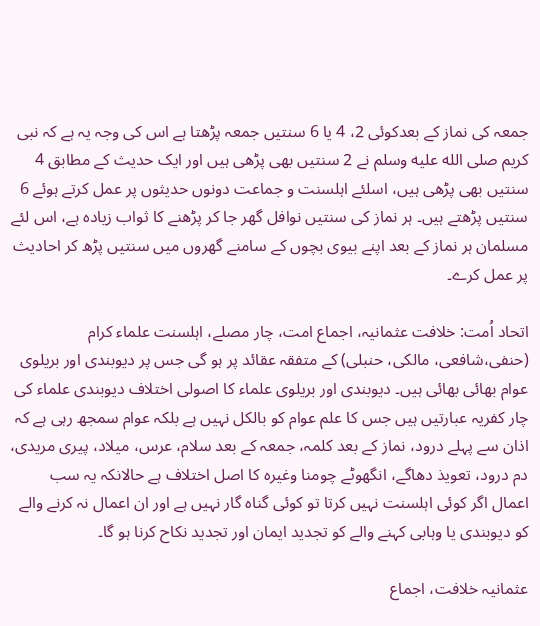جمعہ کی نماز کے بعدکوئی 2، 4 یا 6 سنتیں جمعہ پڑھتا ہے اس کی وجہ یہ ہے کہ نبی کریم صلى الله عليه وسلم نے 2 سنتیں بھی پڑھی ہیں اور ایک حدیث کے مطابق 4 سنتیں بھی پڑھی ہیں، اسلئے اہلسنت و جماعت دونوں حدیثوں پر عمل کرتے ہوئے 6 سنتیں پڑھتے ہیں۔ ہر نماز کی سنتیں نوافل گھر جا کر پڑھنے کا ثواب زیادہ ہے، اس لئے مسلمان ہر نماز کے بعد اپنے بیوی بچوں کے سامنے گھروں میں سنتیں پڑھ کر احادیث پر عمل کرے۔

اتحاد اُمت: خلافت عثمانیہ، اجماع امت، چار مصلے، اہلسنت علماء کرام (حنفی،شافعی، مالکی، حنبلی) کے متفقہ عقائد پر ہو گی جس پر دیوبندی اور بریلوی عوام بھائی بھائی ہیں۔ دیوبندی اور بریلوی علماء کا اصولی اختلاف دیوبندی علماء کی چار کفریہ عبارتیں ہیں جس کا علم عوام کو بالکل نہیں ہے بلکہ عوام سمجھ رہی ہے کہ اذان سے پہلے درود، نماز کے بعد کلمہ، جمعہ کے بعد سلام، عرس، میلاد، پیری مریدی، دم درود، تعویذ دھاگے، انگھوٹے چومنا وغیرہ کا اصل اختلاف ہے حالانکہ یہ سب اعمال اگر کوئی اہلسنت نہیں کرتا تو کوئی گناہ گار نہیں ہے اور ان اعمال نہ کرنے والے کو دیوبندی یا وہابی کہنے والے کو تجدید ایمان اور تجدید نکاح کرنا ہو گا۔

عثمانیہ خلافت، اجماع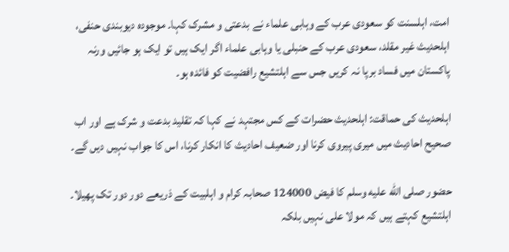امت، اہلسنت کو سعودی عرب کے وہابی علماء نے بدعتی و مشرک کہا۔ موجودہ دیوبندی حنفی، اہلحدیث غیر مقلد، سعودی عرب کے حنبلی یا وہابی علماء اگر ایک ہیں تو ایک ہو جائیں ورنہ پاکستان میں فساد برپا نہ کریں جس سے اہلتشیع رافضیت کو فائدہ ہو۔

اہلحدیث کی حماقت: اہلحدیث حضرات کے کس مجتہد نے کہا کہ تقلید بدعت و شرک ہے اور اب صحیح احادیث میں میری پیروی کرنا اور ضعیف احادیث کا انکار کرنا، اس کا جواب نہیں دیں گے۔

حضور صلى الله عليه وسلم کا فیض 124000 صحابہ کرام و اہلبیت کے ذریعے دور دور تک پھیلا۔ اہلتشیع کہتے ہیں کہ مولا علی نہیں بلکہ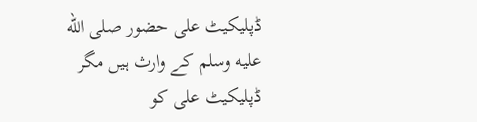ڈپلیکیٹ علی حضور صلى الله عليه وسلم کے وارث ہیں مگر ڈپلیکیٹ علی کو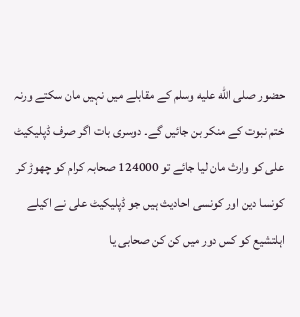حضور صلى الله عليه وسلم کے مقابلے میں نہیں مان سکتے ورنہ ختم نبوت کے منکر بن جائیں گے۔ دوسری بات اگر صرف ڈپلیکیٹ علی کو وارث مان لیا جائے تو 124000 صحابہ کرام کو چھوڑ کر کونسا دین اور کونسی احادیث ہیں جو ڈپلیکیٹ علی نے اکیلے اہلتشیع کو کس دور میں کن کن صحابی یا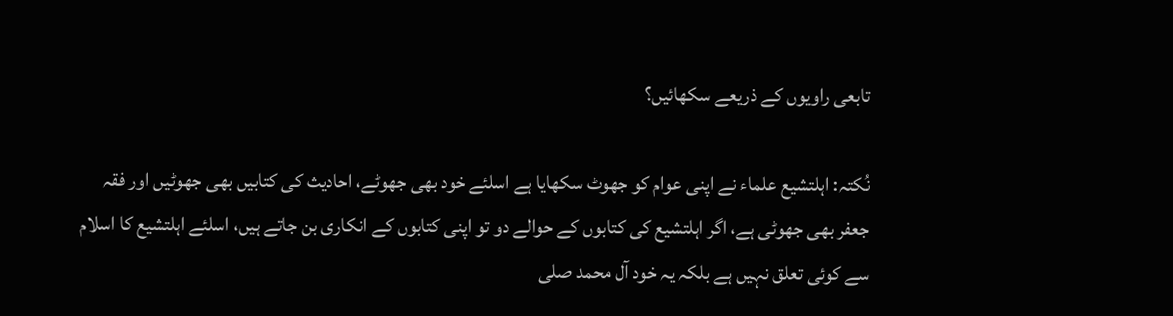تابعی راویوں کے ذریعے سکھائیں؟

نُکتہ: اہلتشیع علماء نے اپنی عوام کو جھوٹ سکھایا ہے اسلئے خود بھی جھوٹے، احادیث کی کتابیں بھی جھوٹیں اور فقہ جعفر بھی جھوٹی ہے، اگر اہلتشیع کی کتابوں کے حوالے دو تو اپنی کتابوں کے انکاری بن جاتے ہیں، اسلئے اہلتشیع کا اسلام سے کوئی تعلق نہیں ہے بلکہ یہ خود آل محمد صلى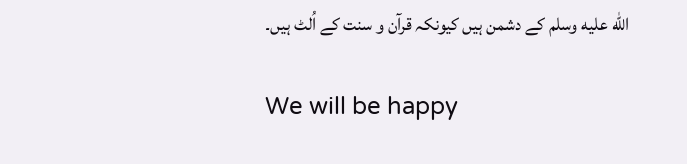الله عليه وسلم کے دشمن ہیں کیونکہ قرآن و سنت کے اُلٹ ہیں۔

We will be happy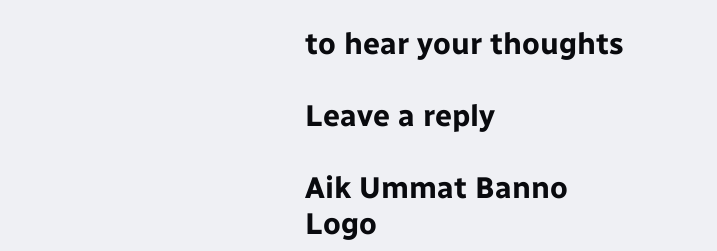to hear your thoughts

Leave a reply

Aik Ummat Banno
Logo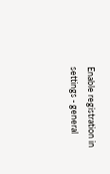Enable registration in settings - general